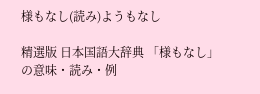様もなし(読み)ようもなし

精選版 日本国語大辞典 「様もなし」の意味・読み・例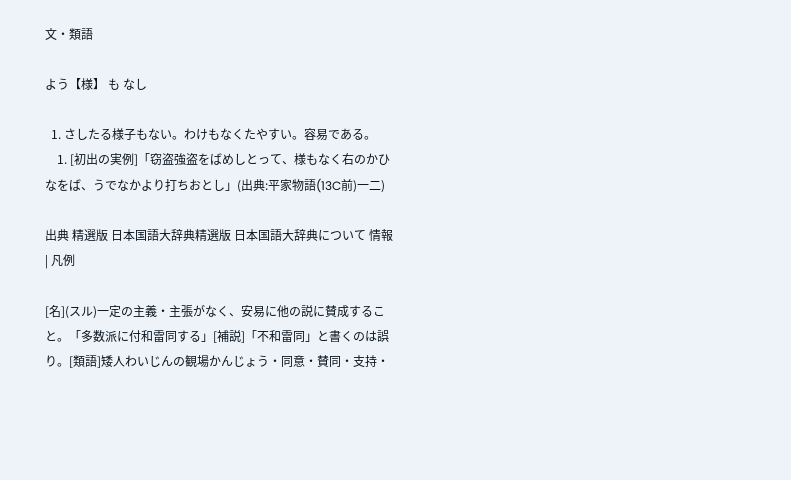文・類語

よう【様】 も なし

  1. さしたる様子もない。わけもなくたやすい。容易である。
    1. [初出の実例]「窃盗強盗をばめしとって、様もなく右のかひなをば、うでなかより打ちおとし」(出典:平家物語(13C前)一二)

出典 精選版 日本国語大辞典精選版 日本国語大辞典について 情報 | 凡例

[名](スル)一定の主義・主張がなく、安易に他の説に賛成すること。「多数派に付和雷同する」[補説]「不和雷同」と書くのは誤り。[類語]矮人わいじんの観場かんじょう・同意・賛同・支持・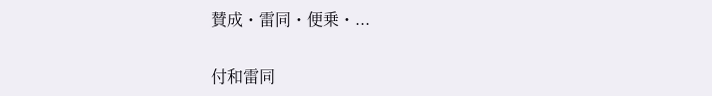賛成・雷同・便乗・...

付和雷同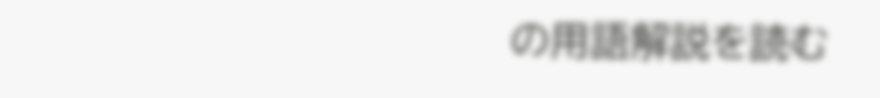の用語解説を読む